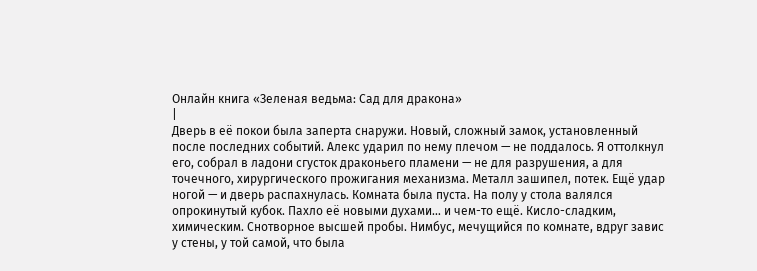Онлайн книга «Зеленая ведьма: Сад для дракона»
|
Дверь в её покои была заперта снаружи. Новый, сложный замок, установленный после последних событий. Алекс ударил по нему плечом — не поддалось. Я оттолкнул его, собрал в ладони сгусток драконьего пламени — не для разрушения, а для точечного, хирургического прожигания механизма. Металл зашипел, потек. Ещё удар ногой — и дверь распахнулась. Комната была пуста. На полу у стола валялся опрокинутый кубок. Пахло её новыми духами… и чем-то ещё. Кисло-сладким, химическим. Снотворное высшей пробы. Нимбус, мечущийся по комнате, вдруг завис у стены, у той самой, что была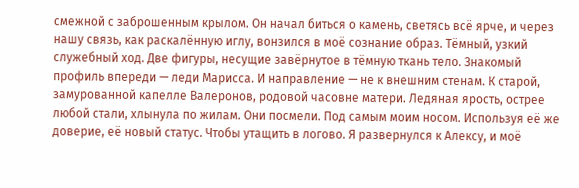смежной с заброшенным крылом. Он начал биться о камень, светясь всё ярче, и через нашу связь, как раскалённую иглу, вонзился в моё сознание образ. Тёмный, узкий служебный ход. Две фигуры, несущие завёрнутое в тёмную ткань тело. Знакомый профиль впереди — леди Марисса. И направление — не к внешним стенам. К старой, замурованной капелле Валеронов, родовой часовне матери. Ледяная ярость, острее любой стали, хлынула по жилам. Они посмели. Под самым моим носом. Используя её же доверие, её новый статус. Чтобы утащить в логово. Я развернулся к Алексу, и моё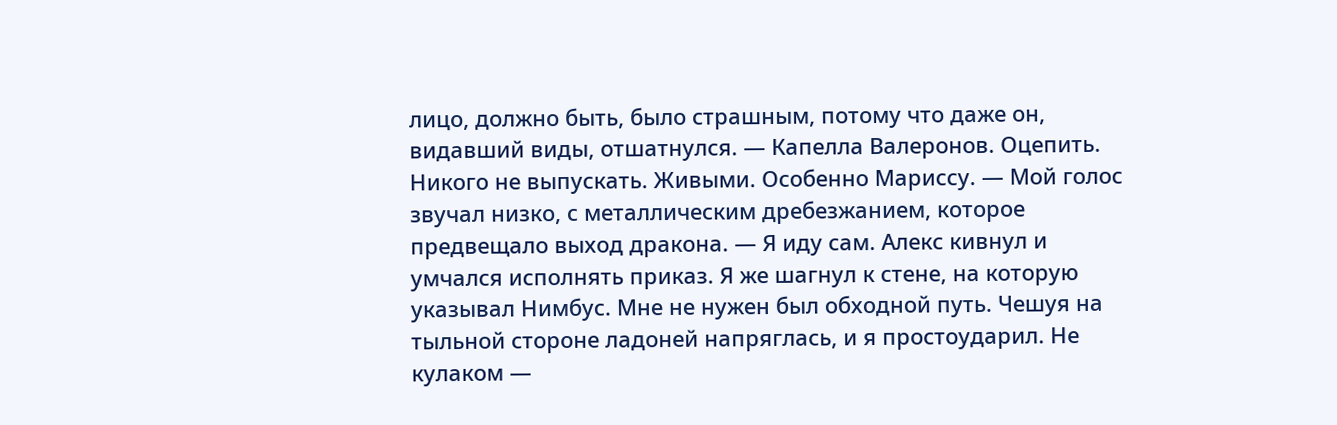лицо, должно быть, было страшным, потому что даже он, видавший виды, отшатнулся. — Капелла Валеронов. Оцепить. Никого не выпускать. Живыми. Особенно Мариссу. — Мой голос звучал низко, с металлическим дребезжанием, которое предвещало выход дракона. — Я иду сам. Алекс кивнул и умчался исполнять приказ. Я же шагнул к стене, на которую указывал Нимбус. Мне не нужен был обходной путь. Чешуя на тыльной стороне ладоней напряглась, и я простоударил. Не кулаком —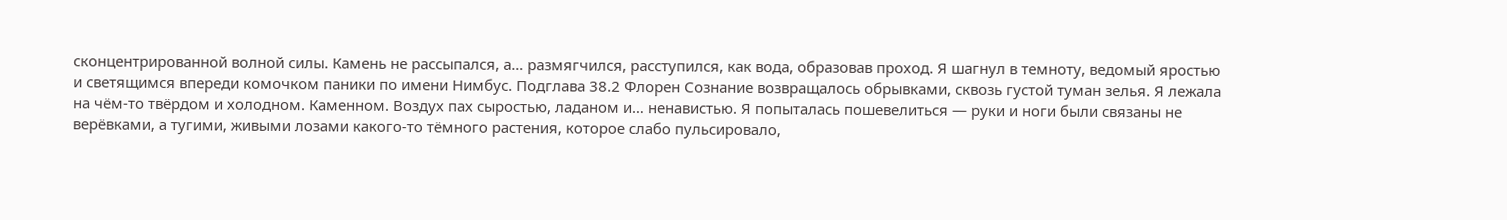сконцентрированной волной силы. Камень не рассыпался, а… размягчился, расступился, как вода, образовав проход. Я шагнул в темноту, ведомый яростью и светящимся впереди комочком паники по имени Нимбус. Подглава 38.2 Флорен Сознание возвращалось обрывками, сквозь густой туман зелья. Я лежала на чём-то твёрдом и холодном. Каменном. Воздух пах сыростью, ладаном и… ненавистью. Я попыталась пошевелиться — руки и ноги были связаны не верёвками, а тугими, живыми лозами какого-то тёмного растения, которое слабо пульсировало,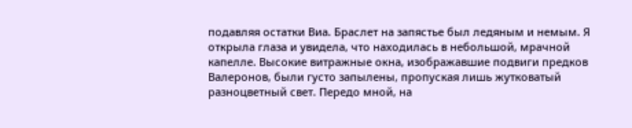подавляя остатки Виа. Браслет на запястье был ледяным и немым. Я открыла глаза и увидела, что находилась в небольшой, мрачной капелле. Высокие витражные окна, изображавшие подвиги предков Валеронов, были густо запылены, пропуская лишь жутковатый разноцветный свет. Передо мной, на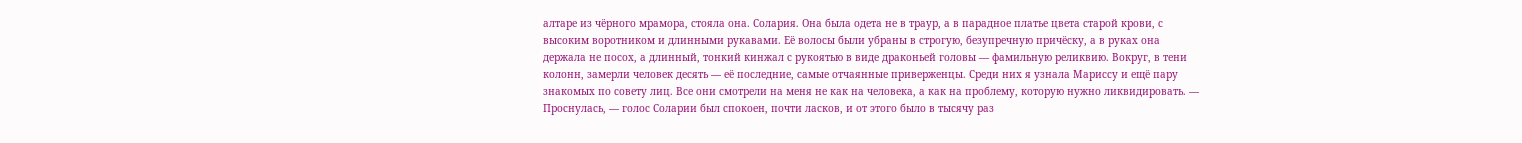алтаре из чёрного мрамора, стояла она. Солария. Она была одета не в траур, а в парадное платье цвета старой крови, с высоким воротником и длинными рукавами. Её волосы были убраны в строгую, безупречную причёску, а в руках она держала не посох, а длинный, тонкий кинжал с рукоятью в виде драконьей головы — фамильную реликвию. Вокруг, в тени колонн, замерли человек десять — её последние, самые отчаянные приверженцы. Среди них я узнала Мариссу и ещё пару знакомых по совету лиц. Все они смотрели на меня не как на человека, а как на проблему, которую нужно ликвидировать. — Проснулась, — голос Соларии был спокоен, почти ласков, и от этого было в тысячу раз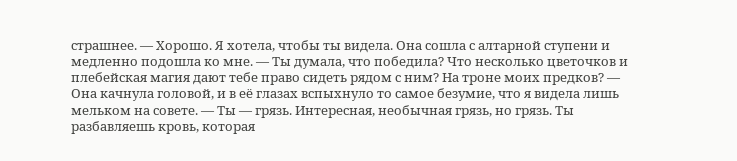страшнее. — Хорошо. Я хотела, чтобы ты видела. Она сошла с алтарной ступени и медленно подошла ко мне. — Ты думала, что победила? Что несколько цветочков и плебейская магия дают тебе право сидеть рядом с ним? На троне моих предков? — Она качнула головой, и в её глазах вспыхнуло то самое безумие, что я видела лишь мельком на совете. — Ты — грязь. Интересная, необычная грязь, но грязь. Ты разбавляешь кровь, которая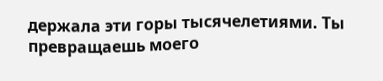держала эти горы тысячелетиями. Ты превращаешь моего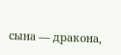сына — дракона,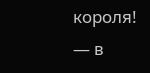короля! — в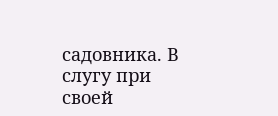садовника. В слугу при своей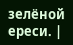зелёной ереси. |